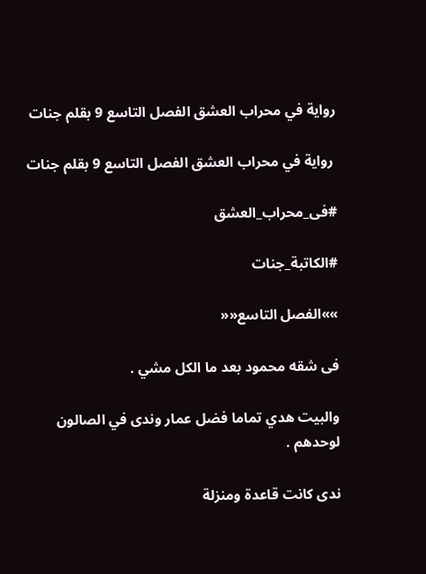رواية في محراب العشق الفصل التاسع 9 بقلم جنات

 رواية في محراب العشق الفصل التاسع 9 بقلم جنات

#فى_محراب_العشق

#الكاتبة_جنات

»»الفصل التاسع««

فى شقه محمود بعد ما الكل مشي .

والبيت هدي تماما فضل عمار وندى في الصالون لوحدهم .

ندى كانت قاعدة ومنزلة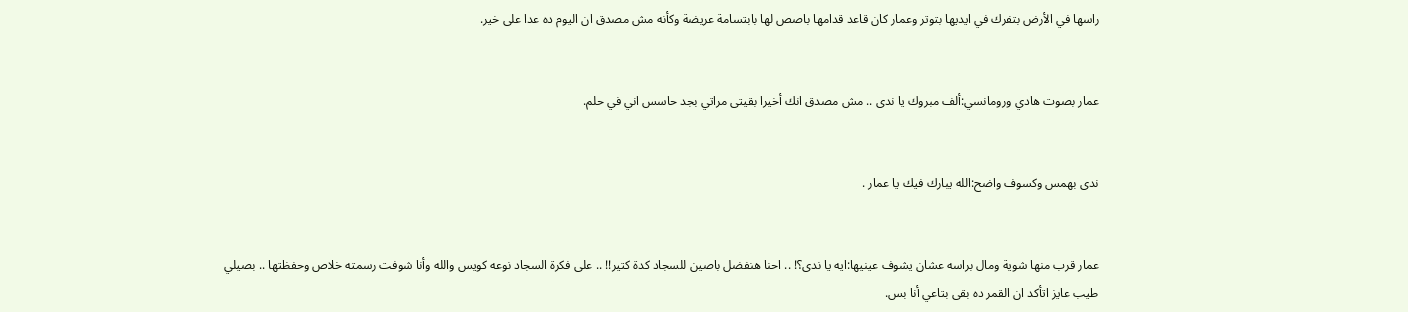راسها في الأرض بتفرك في ايديها بتوتر وعمار كان قاعد قدامها باصص لها بابتسامة عريضة وكأنه مش مصدق ان اليوم ده عدا على خير.


عمار بصوت هادي ورومانسي:ألف مبروك يا ندى .. مش مصدق انك أخيرا بقيتى مراتي بجد حاسس اني في حلم.


ندى بهمس وكسوف واضح:الله يبارك فيك يا عمار .


عمار قرب منها شوية ومال براسه عشان يشوف عينيها:ايه يا ندى؟! .. احنا هنفضل باصين للسجاد كدة كتير!! .. على فكرة السجاد نوعه كويس والله وأنا شوفت رسمته خلاص وحفظتها .. بصيلي طيب عايز اتأكد ان القمر ده بقى بتاعي أنا بس.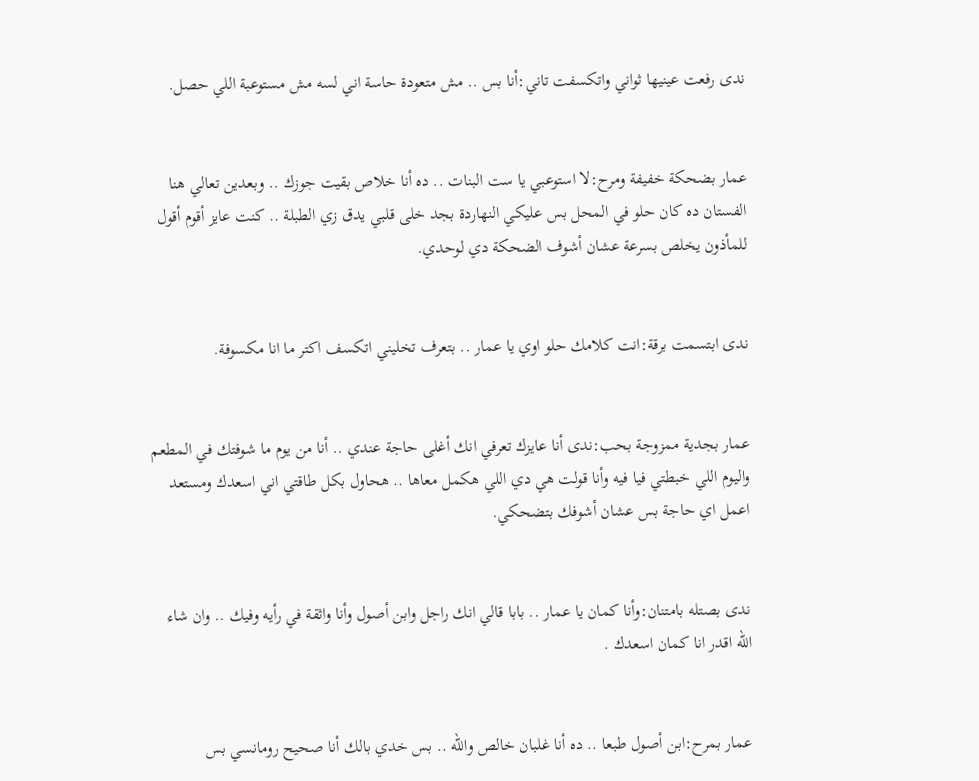ندى رفعت عينيها ثواني واتكسفت تاني:أنا بس .. مش متعودة حاسة اني لسه مش مستوعبة اللي حصل.


عمار بضحكة خفيفة ومرح:لا استوعبي يا ست البنات .. ده أنا خلاص بقيت جوزك .. وبعدين تعالي هنا الفستان ده كان حلو في المحل بس عليكي النهاردة بجد خلى قلبي يدق زي الطبلة .. كنت عايز أقوم أقول للمأذون يخلص بسرعة عشان أشوف الضحكة دي لوحدي.


ندى ابتسمت برقة:انت كلامك حلو اوي يا عمار .. بتعرف تخليني اتكسف اكتر ما انا مكسوفة.


عمار بجدية ممزوجة بحب:ندى أنا عايزك تعرفي انك أغلى حاجة عندي .. أنا من يوم ما شوفتك في المطعم واليوم اللي خبطتي فيا فيه وأنا قولت هي دي اللي هكمل معاها .. هحاول بكل طاقتي اني اسعدك ومستعد اعمل اي حاجة بس عشان أشوفك بتضحكي.


ندى بصتله بامتنان:وأنا كمان يا عمار .. بابا قالي انك راجل وابن أصول وأنا واثقة في رأيه وفيك .. وان شاء الله اقدر انا كمان اسعدك .


عمار بمرح:ابن أصول طبعا .. ده أنا غلبان خالص والله .. بس خدي بالك أنا صحيح رومانسي بس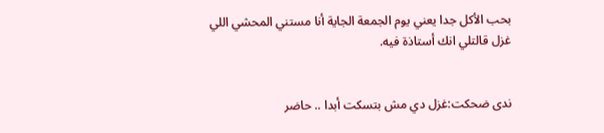بحب الأكل جدا يعني يوم الجمعة الجاية أنا مستني المحشي اللي غزل قالتلي انك أستاذة فيه.


ندى ضحكت:غزل دي مش بتسكت أبدا .. حاضر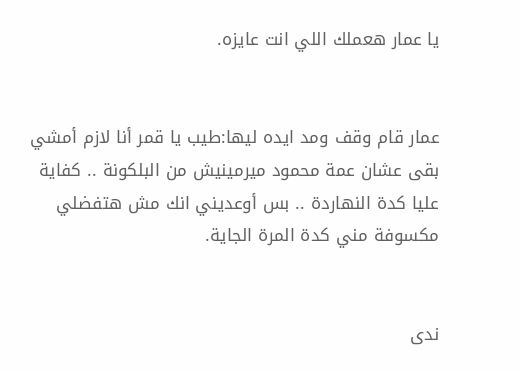يا عمار هعملك اللي انت عايزه.


عمار قام وقف ومد ايده ليها:طيب يا قمر أنا لازم أمشي بقى عشان عمة محمود ميرمينيش من البلكونة .. كفاية عليا كدة النهاردة .. بس أوعديني انك مش هتفضلي مكسوفة مني كدة المرة الجاية.


ندى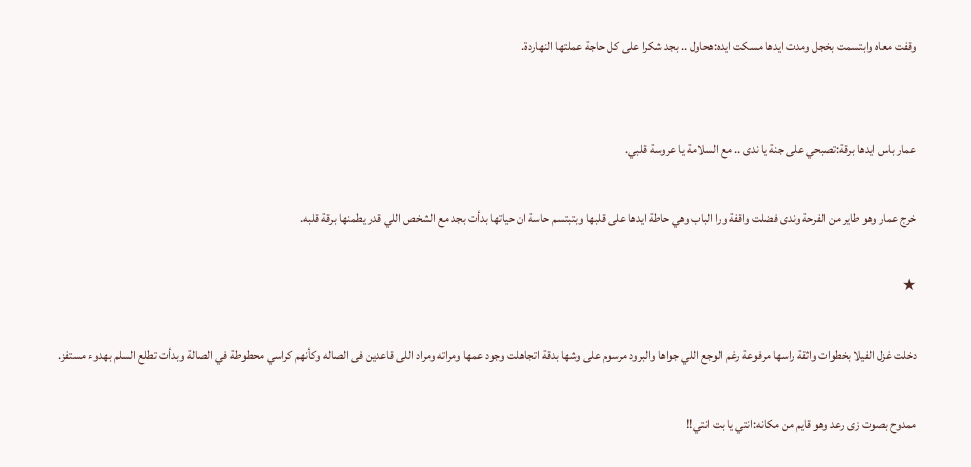وقفت معاه وابتسمت بخجل ومدت ايدها مسكت ايده:هحاول .. بجد شكرا على كل حاجة عملتها النهاردة.


عمار باس ايدها برقة:تصبحي على جنة يا ندى .. مع السلامة يا عروسة قلبي.

خرج عمار وهو طاير من الفرحة وندى فضلت واقفة ورا الباب وهي حاطة ايدها على قلبها وبتبتسم حاسة ان حياتها بدأت بجد مع الشخص اللي قدر يطمنها برقة قلبه.

★

دخلت غزل الفيلا بخطوات واثقة راسها مرفوعة رغم الوجع اللي جواها والبرود مرسوم على وشها بدقة اتجاهلت وجود عمها ومراته ومراد اللى قاعدين فى الصاله وكأنهم كراسي محطوطة في الصالة وبدأت تطلع السلم بهدوء مستفز.

ممدوح بصوت زى رعد وهو قايم من مكانه:انتي يا بت انتي!!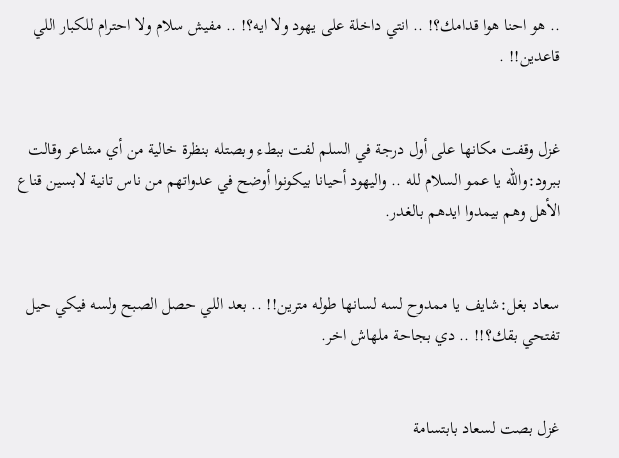.. هو احنا هوا قدامك؟! .. انتي داخلة على يهود ولا ايه؟! .. مفيش سلام ولا احترام للكبار اللي قاعدين!! .


غزل وقفت مكانها على أول درجة في السلم لفت ببطء وبصتله بنظرة خالية من أي مشاعر وقالت ببرود:والله يا عمو السلام لله .. واليهود أحيانا بيكونوا أوضح في عدواتهم من ناس تانية لابسين قناع الأهل وهم بيمدوا ايدهم بالغدر.


سعاد بغل:شايف يا ممدوح لسه لسانها طوله مترين!! .. بعد اللي حصل الصبح ولسه فيكي حيل تفتحي بقك؟!! .. دي بجاحة ملهاش اخر.


غزل بصت لسعاد بابتسامة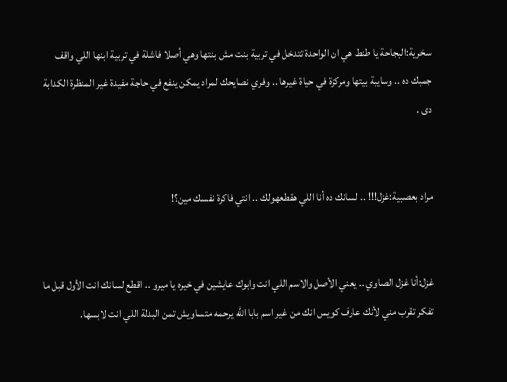سخرية:البجاحة يا طنط هي ان الواحدة تتدخل في تربية بنت مش بنتها وهي أصلا فاشلة في تربية ابنها اللي واقف جمبك ده .. وسايبة بيتها ومركزة في حياة غيرها .. وفري نصايحك لمراد يمكن ينفع في حاجة مفيدة غير المنظرة الكدابة دى .


مراد بعصبية:غزل!!! .. لسانك ده أنا اللي هقطعهولك .. انتي فاكرة نفسك مين؟!


غزل:أنا غزل الصاوي .. يعني الأصل والاسم اللي انت وابوك عايشين في خيره يا ميرو .. اقطع لسانك انت الأول قبل ما تفكر تقرب مني لأنك عارف كويس انك من غير اسم بابا الله يرحمه متساويش تمن البدلة اللي انت لابسها.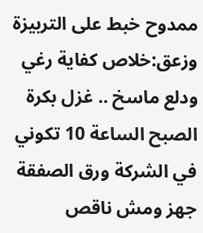ممدوح خبط على التربيزة وزعق:خلاص كفاية رغي ودلع ماسخ .. غزل بكرة الصبح الساعة 10 تكوني في الشركة ورق الصفقة جهز ومش ناقص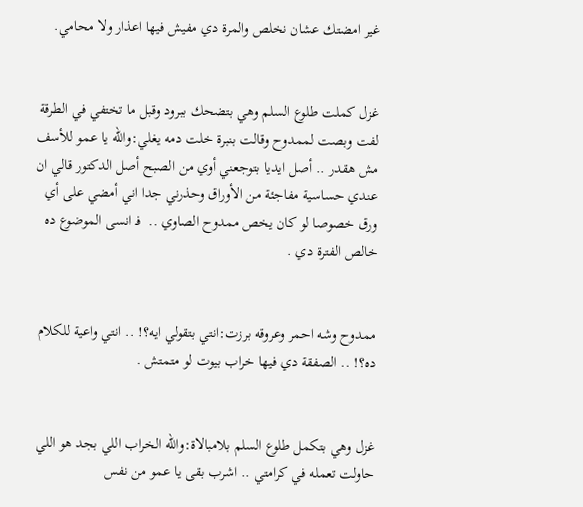غير امضتك عشان نخلص والمرة دي مفيش فيها اعذار ولا محامي.


غزل كملت طلوع السلم وهي بتضحك ببرود وقبل ما تختفي في الطرقة لفت وبصت لممدوح وقالت بنبرة خلت دمه يغلي:والله يا عمو للأسف مش هقدر .. أصل ايديا بتوجعني أوي من الصبح أصل الدكتور قالي ان عندي حساسية مفاجئة من الأوراق وحذرني جدا اني أمضي على أي ورق خصوصا لو كان يخص ممدوح الصاوي ..  فـ انسى الموضوع ده خالص الفترة دي .


ممدوح وشه احمر وعروقه برزت:انتي بتقولي ايه؟! .. انتي واعية للكلام ده؟! .. الصفقة دي فيها خراب بيوت لو متمتش .


غزل وهي بتكمل طلوع السلم بلامبالاة:والله الخراب اللي بجد هو اللي حاولت تعمله في كرامتي .. اشرب بقى يا عمو من نفس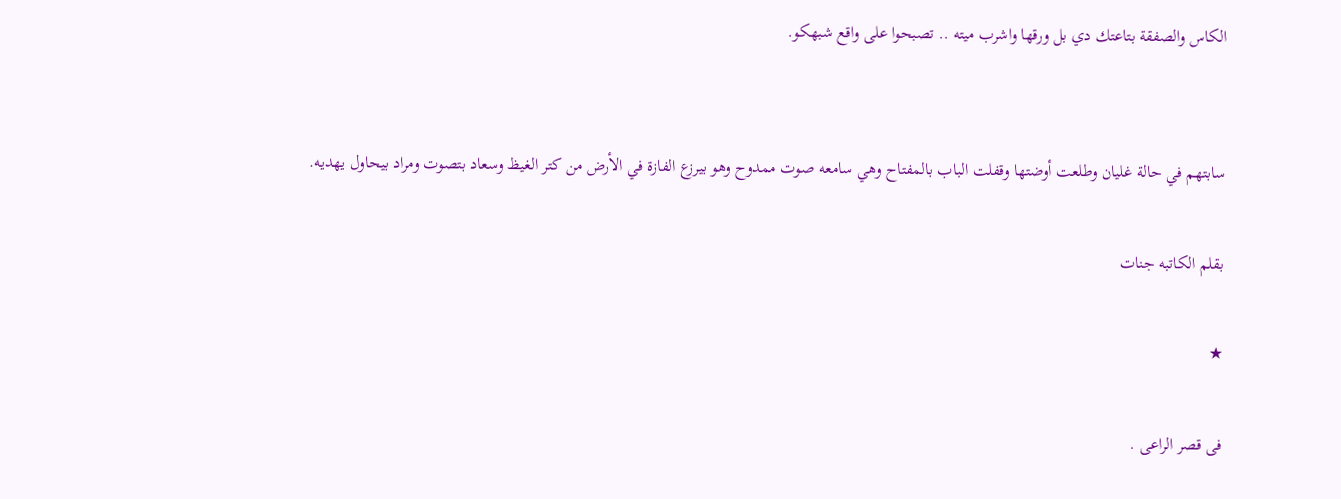الكاس والصفقة بتاعتك دي بل ورقها واشرب ميته .. تصبحوا على واقع شبهكو.


سابتهم في حالة غليان وطلعت أوضتها وقفلت الباب بالمفتاح وهي سامعه صوت ممدوح وهو بيرزع الفازة في الأرض من كتر الغيظ وسعاد بتصوت ومراد بيحاول يهديه.

بقلم الكاتبه جنات

★

فى قصر الراعى .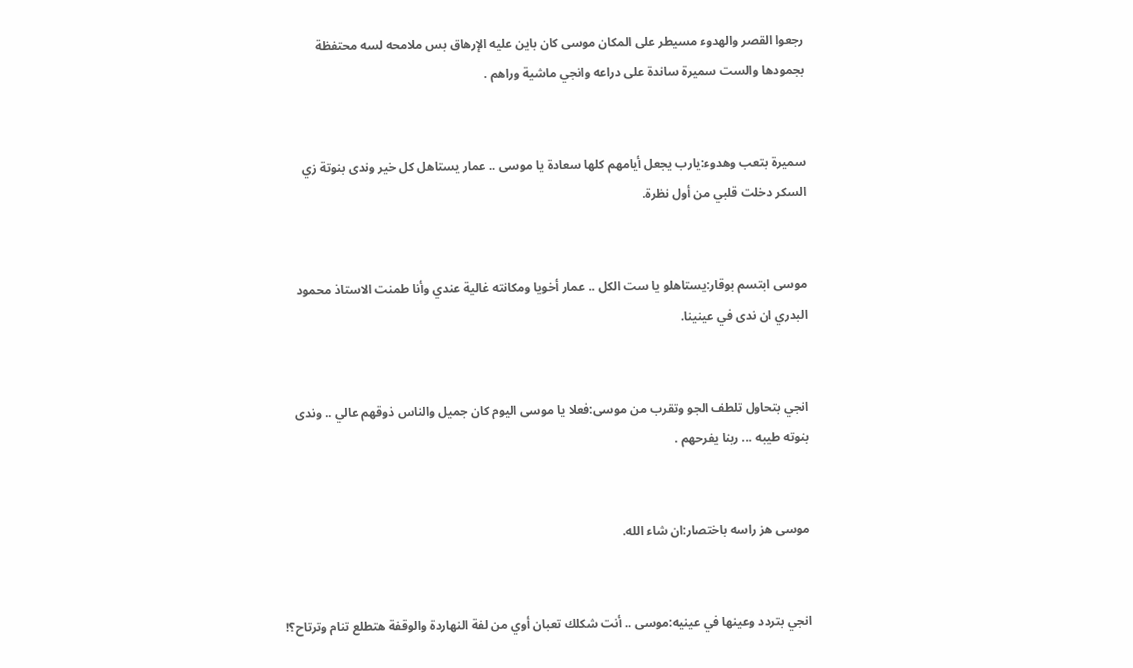رجعوا القصر والهدوء مسيطر على المكان موسى كان باين عليه الإرهاق بس ملامحه لسه محتفظة بجمودها والست سميرة ساندة على دراعه وانجي ماشية وراهم .


سميرة بتعب وهدوء:يارب يجعل أيامهم كلها سعادة يا موسى .. عمار يستاهل كل خير وندى بنوتة زي السكر دخلت قلبي من أول نظرة.


موسى ابتسم بوقار:يستاهلو يا ست الكل .. عمار أخويا ومكانته غالية عندي وأنا طمنت الاستاذ محمود البدري ان ندى في عينينا.


انجي بتحاول تلطف الجو وتقرب من موسى:فعلا يا موسى اليوم كان جميل والناس ذوقهم عالي .. وندى بنوته طيبه ... ربنا يفرحهم .


موسى هز راسه باختصار:ان شاء الله.


انجي بتردد وعينها في عينيه:موسى .. أنت شكلك تعبان أوي من لفة النهاردة والوقفة هتطلع تنام وترتاح؟!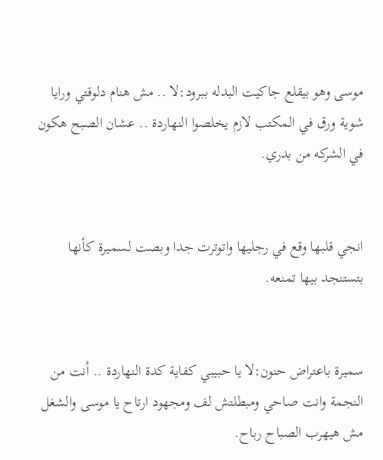موسى وهو بيقلع جاكيت البدله ببرود:لا .. مش هنام دلوقتي ورايا شوية ورق في المكتب لازم يخلصوا النهاردة .. عشان الصبح هكون في الشركه من بدري.


انجي قلبها وقع في رجليها واتوترت جدا وبصت لسميرة كأنها بتستنجد بيها تمنعه.


سميرة باعتراض حنون:لا يا حبيبي كفاية كدة النهاردة .. أنت من النجمة وانت صاحي ومبطلتش لف ومجهود ارتاح يا موسى والشغل مش هيهرب الصباح رباح.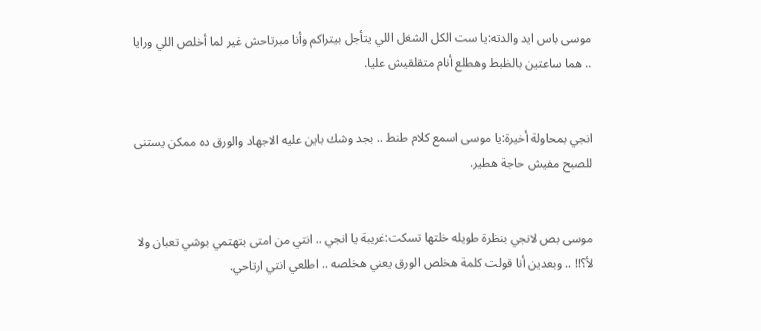موسى باس ايد والدته:يا ست الكل الشغل اللي يتأجل بيتراكم وأنا مبرتاحش غير لما أخلص اللي ورايا .. هما ساعتين بالظبط وهطلع أنام متقلقيش عليا.


انجي بمحاولة أخيرة:يا موسى اسمع كلام طنط .. بجد وشك باين عليه الاجهاد والورق ده ممكن يستنى للصبح مفيش حاجة هطير.


موسى بص لانجي بنظرة طويله خلتها تسكت:غريبة يا انجي .. انتي من امتى بتهتمي بوشي تعبان ولا لأ؟!! .. وبعدين أنا قولت كلمة هخلص الورق يعني هخلصه .. اطلعي انتي ارتاحي.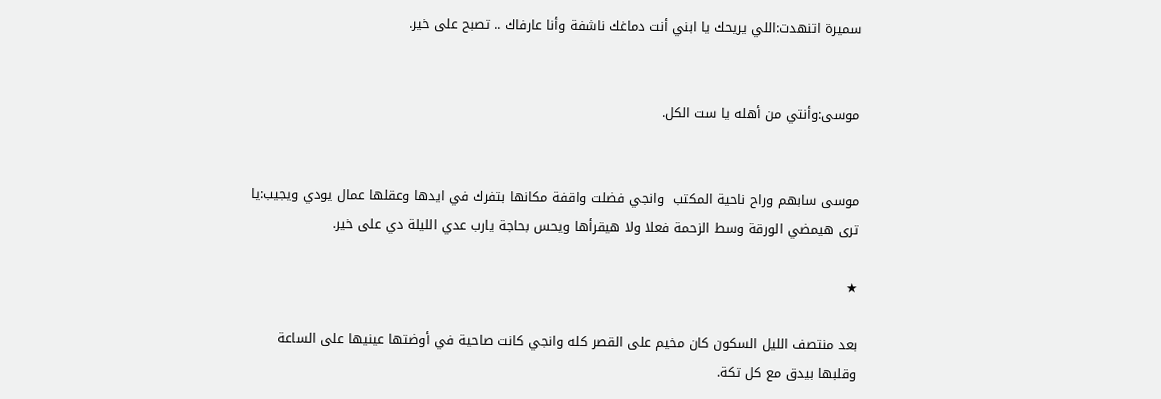سميرة اتنهدت:اللي يريحك يا ابني أنت دماغك ناشفة وأنا عارفاك .. تصبح على خير.


موسى:وأنتي من أهله يا ست الكل.


موسى سابهم وراح ناحية المكتب  وانجي فضلت واقفة مكانها بتفرك في ايدها وعقلها عمال يودي ويجيب:يا ترى هيمضي الورقة وسط الزحمة فعلا ولا هيقرأها ويحس بحاجة يارب عدي الليلة دي على خير.

★

بعد منتصف الليل السكون كان مخيم على القصر كله وانجي كانت صاحية في أوضتها عينيها على الساعة وقلبها بيدق مع كل تكة.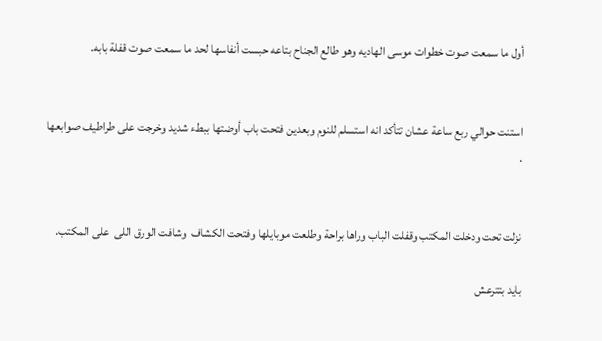أول ما سمعت صوت خطوات موسى الهاديه وهو طالع الجناح بتاعه حبست أنفاسها لحد ما سمعت صوت قفلة بابه.


استنت حوالي ربع ساعة عشان تتأكد انه استسلم للنوم وبعدين فتحت باب أوضتها ببطء شديد وخرجت على طراطيف صوابعها .


نزلت تحت ودخلت المكتب وقفلت الباب وراها براحة وطلعت موبايلها وفتحت الكشاف  وشافت الورق اللى  على المكتب.

بايد بتترعش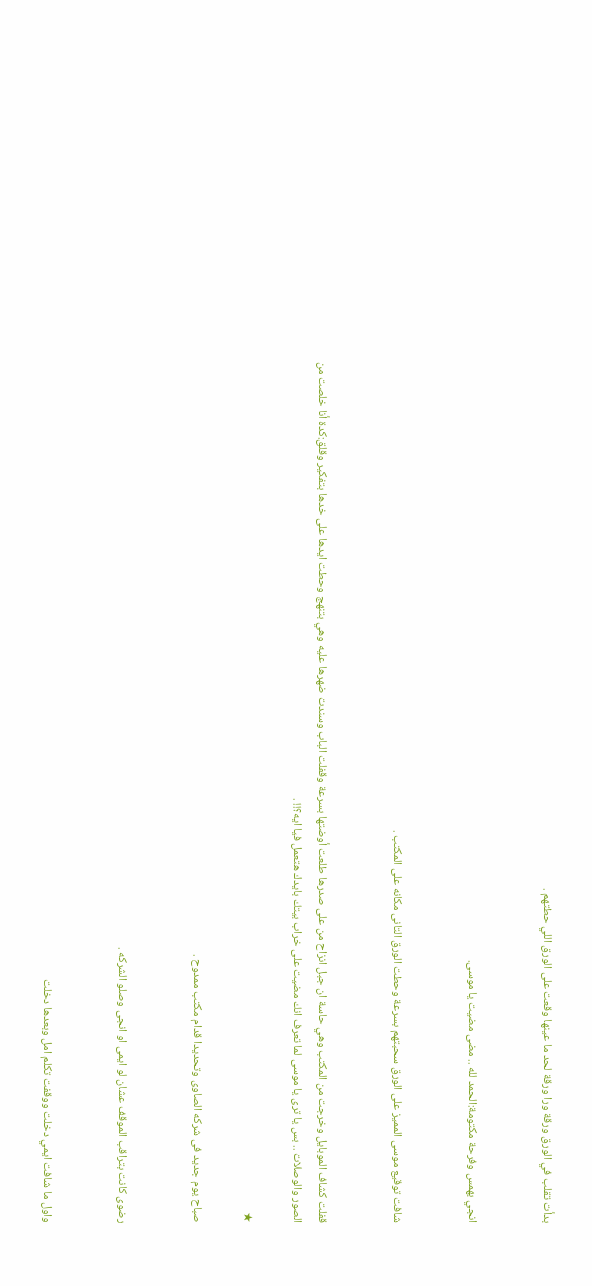بدأت تقلب في الورق ورقة ورا ورقة لحد ما عينها وقعت على الورق اللي حطتهم .


انجي بهمس وفرحة مكتومة:الحمد لله .. مضى مضيت يا موسى.


شافت توقيع موسى المميز على الورق سحبتهم بسرعة وحطت الورق التانى مكانه على المكتب .


قفلت كشاف الموبايل وخرجت من المكتب وهي حاسة ان جبل انزاح من على صدرها طلعت أوضتها بسرعة وقفلت الباب وسندت ضهرها عليه وهي بتنهج وحطت ايدها على خدها بتفكير وقلق:كدة أنا خلصت من الصور والوصلات .. بس يا ترى يا موسى لما تعرف انك مضيت على خراب بيتك بايدك هتعمل فيا ايه؟!! .

★

صباح يوم جديد فى شركه الصاوى وتحديدا قدام مكتب ممدوح .


رضوى كانت بتراقب الموقف عشان لو ايمى او انجى وصلو الشركه .


واول ما شافت ايمي دخلت ووقفت تكلم امل وبعدها دخلت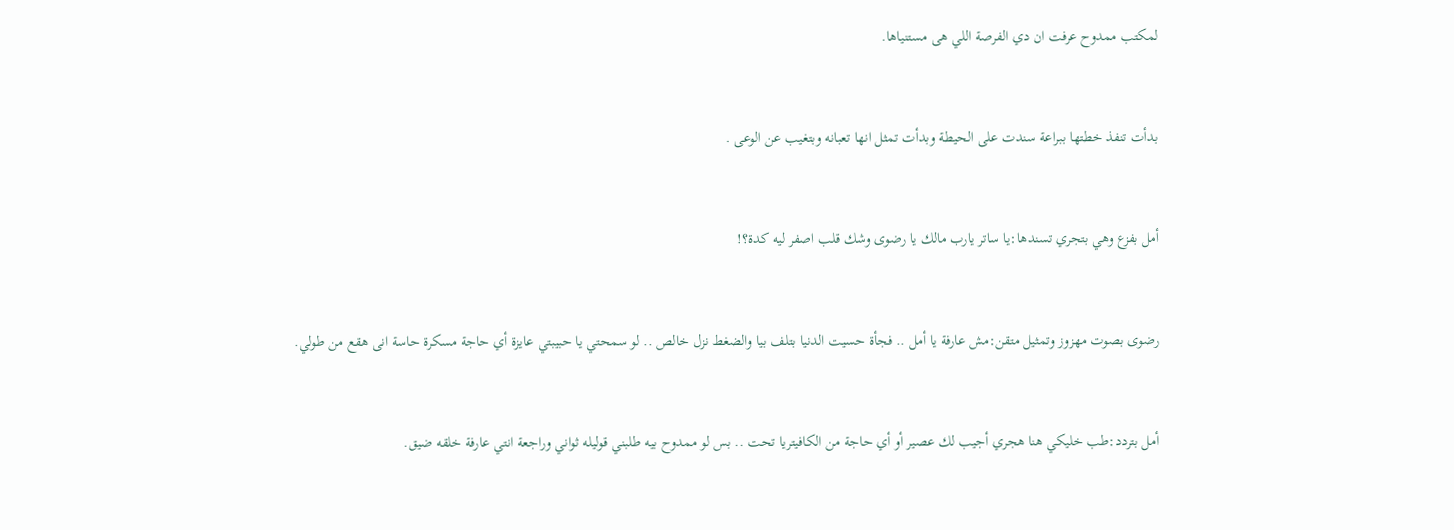لمكتب ممدوح عرفت ان دي الفرصة اللي هى مستنياها.


بدأت تنفذ خطتها ببراعة سندت على الحيطة وبدأت تمثل انها تعبانه وبتغيب عن الوعى .


أمل بفزع وهي بتجري تسندها:يا ساتر يارب مالك يا رضوى وشك قلب اصفر ليه كدة؟!


رضوى بصوت مهزوز وتمثيل متقن:مش عارفة يا أمل .. فجأة حسيت الدنيا بتلف بيا والضغط نزل خالص .. لو سمحتي يا حبيبتي عايزة أي حاجة مسكرة حاسة انى هقع من طولي.


أمل بتردد:طب خليكي هنا هجري أجيب لك عصير أو أي حاجة من الكافيتريا تحت .. بس لو ممدوح بيه طلبني قوليله ثواني وراجعة انتي عارفة خلقه ضيق.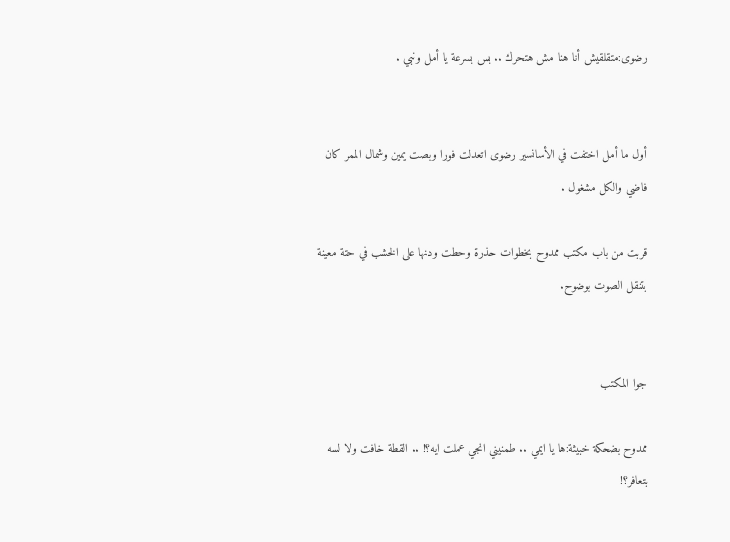رضوى:متقلقيش أنا هنا مش هتحرك .. بس بسرعة يا أمل ونبي .


أول ما أمل اختفت في الأسانسير رضوى اتعدلت فورا وبصت يمين وشمال الممر كان فاضي والكل مشغول .

قربت من باب مكتب ممدوح بخطوات حذرة وحطت ودنها على الخشب في حتة معينة بتنقل الصوت بوضوح.


جوا المكتب

ممدوح بضحكة خبيثة:ها يا ايمي .. طمنيني انجي عملت ايه؟! .. القطة خافت ولا لسه بتعافر؟!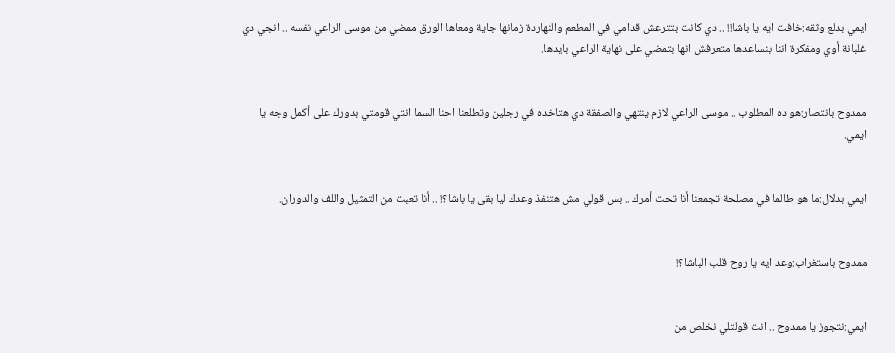ايمي بدلع وثقه:خافت ايه يا باشا!! .. دي كانت بتترعش قدامي في المطعم والنهاردة زمانها جاية ومعاها الورق ممضي من موسى الراعي نفسه .. انجي دي غلبانة أوي ومفكرة اننا بنساعدها متعرفش انها بتمضي على نهاية الراعي بايدها.


ممدوح بانتصار:هو ده المطلوب .. موسى الراعي لازم ينتهي والصفقة دي هتاخده في رجلين وتطلعنا احنا السما انتي قومتي بدورك على أكمل وجه يا ايمي.


ايمي بدلال:ما هو طالما في مصلحة تجمعنا أنا تحت أمرك .. بس قولي مش هتنفذ وعدك ليا بقى يا باشا؟! .. أنا تعبت من التمثيل واللف والدوران.


ممدوح باستغراب:وعد ايه يا روح قلب الباشا؟!


ايمي:نتجوز يا ممدوح .. انت قولتلي نخلص من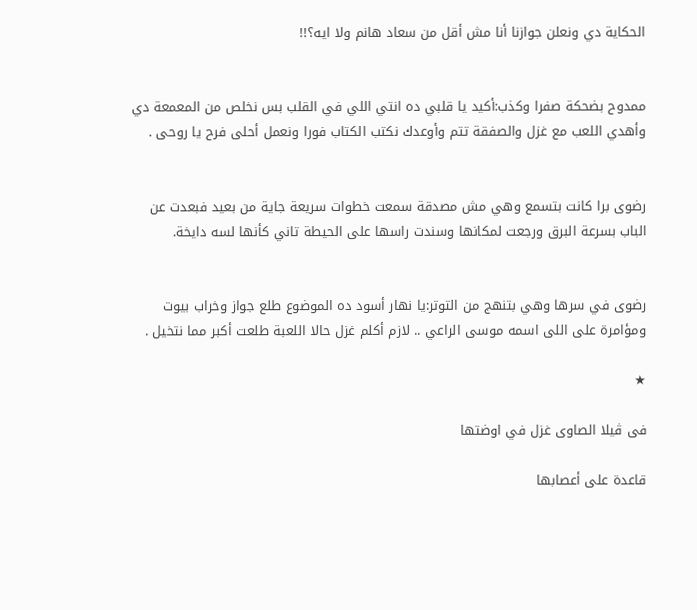الحكاية دي ونعلن جوازنا أنا مش أقل من سعاد هانم ولا ايه؟!!


ممدوح بضحكة صفرا وكذب:أكيد يا قلبي ده انتي اللي في القلب بس نخلص من المعمعة دي وأهدي اللعب مع غزل والصفقة تتم وأوعدك نكتب الكتاب فورا ونعمل أحلى فرح يا روحى .


رضوى برا كانت بتسمع وهي مش مصدقة سمعت خطوات سريعة جاية من بعيد فبعدت عن الباب بسرعة البرق ورجعت لمكانها وسندت راسها على الحيطة تاني كأنها لسه دايخة.


رضوى في سرها وهي بتنهج من التوتر:يا نهار أسود ده الموضوع طلع جواز وخراب بيوت ومؤامرة على اللى اسمه موسى الراعي .. لازم أكلم غزل حالا اللعبة طلعت أكبر مما نتخيل .

★

فى ڤيلا الصاوى غزل في اوضتها

قاعدة على أعصابها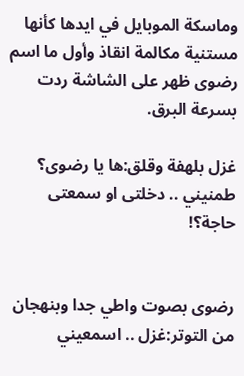وماسكة الموبايل في ايدها كأنها مستنية مكالمة انقاذ وأول ما اسم رضوى ظهر على الشاشة ردت بسرعة البرق.

غزل بلهفة وقلق:ها يا رضوى؟ طمنيني .. دخلتى او سمعتى حاجة؟!


رضوى بصوت واطي جدا وبنهجان من التوتر:غزل .. اسمعيني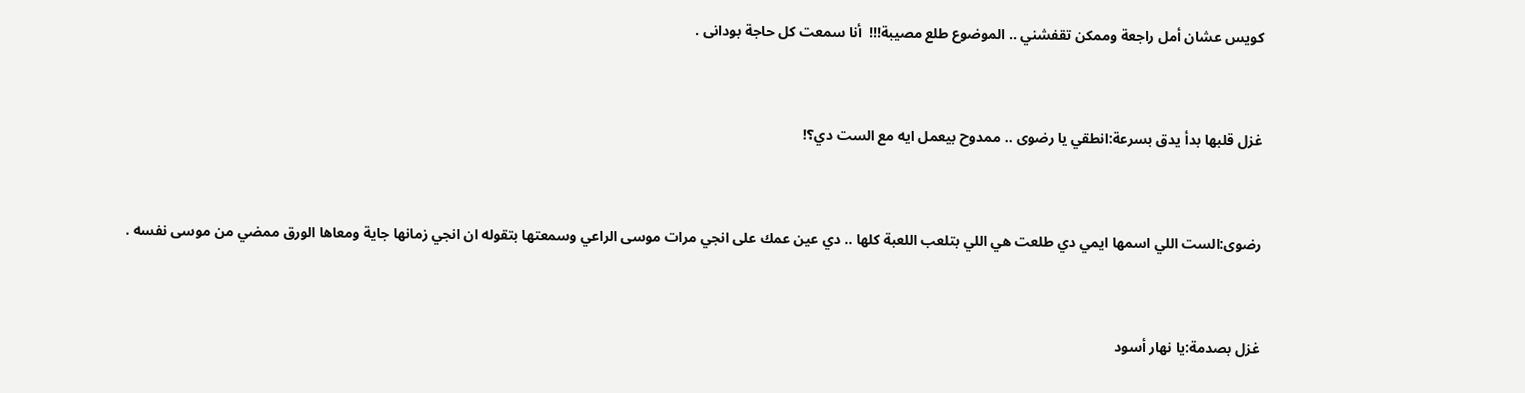كويس عشان أمل راجعة وممكن تقفشني .. الموضوع طلع مصيبة!!!  أنا سمعت كل حاجة بودانى .


غزل قلبها بدأ يدق بسرعة:انطقي يا رضوى .. ممدوح بيعمل ايه مع الست دي؟!


رضوى:الست اللي اسمها ايمي دي طلعت هي اللي بتلعب اللعبة كلها .. دي عين عمك على انجي مرات موسى الراعي وسمعتها بتقوله ان انجي زمانها جاية ومعاها الورق ممضي من موسى نفسه .


غزل بصدمة:يا نهار أسود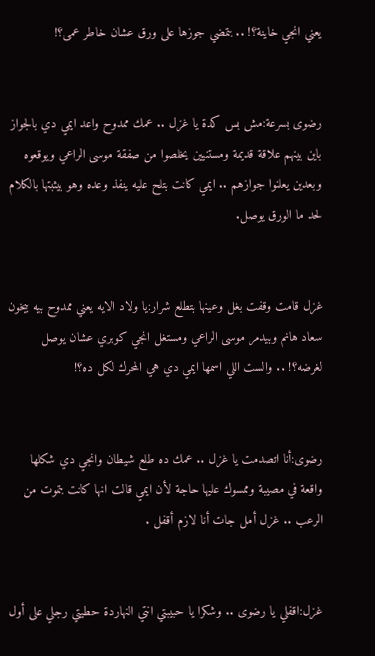يعني انجي خاينة؟! .. بتمضي جوزها على ورق عشان خاطر عمى؟!


رضوى بسرعة:مش بس كدة يا غزل .. عمك ممدوح واعد ايمي دي بالجواز باين بينهم علاقة قديمة ومستنيين يخلصوا من صفقة موسى الراعي ويوقعوه وبعدين يعلنوا جوازهم .. ايمي كانت بتلح عليه ينفذ وعده وهو بيثبتها بالكلام لحد ما الورق يوصل.


غزل قامت وقفت بغل وعينها بتطلع شرار:يا ولاد الايه يعني ممدوح بيه بيخون سعاد هانم وبيدمر موسى الراعي ومستغل انجي كوبري عشان يوصل لغرضه؟! .. والست اللي اسمها ايمي دي هي المحرك لكل ده؟!


رضوى:أنا اتصدمت يا غزل .. عمك ده طلع شيطان وانجي دي شكلها واقعة في مصيبة وممسوك عليها حاجة لأن ايمي قالت انها كانت بتموت من الرعب .. غزل أمل جات أنا لازم أقفل .


غزل:اقفلي يا رضوى .. وشكرا يا حبيبتي انتي النهاردة حطيتي رجلي على أول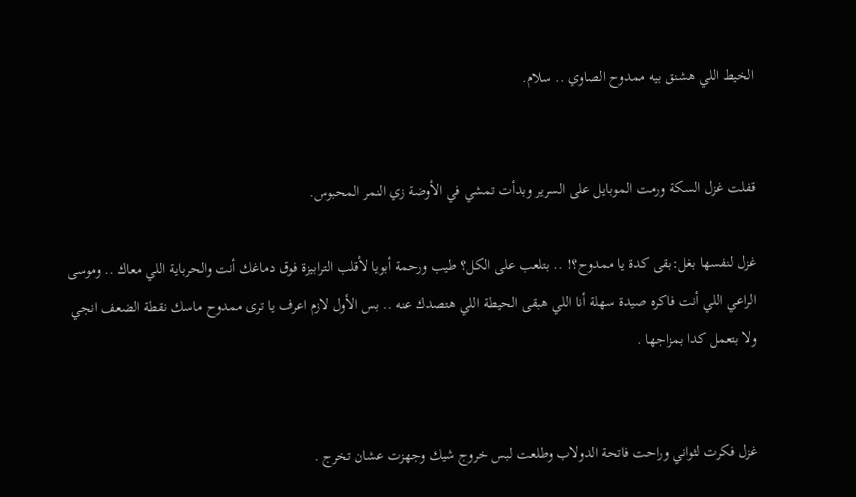الخيط اللي هشنق بيه ممدوح الصاوي .. سلام.


قفلت غزل السكة ورمت الموبايل على السرير وبدأت تمشي في الأوضة زي النمر المحبوس.

غزل لنفسها بغل:بقى كدة يا ممدوح؟! .. بتلعب على الكل؟ طيب ورحمة أبويا لأقلب الترابيزة فوق دماغك أنت والحرباية اللي معاك .. وموسى الراعي اللي أنت فاكره صيدة سهلة أنا اللي هبقى الحيطة اللي هتصدك عنه .. بس الأول لازم اعرف يا ترى ممدوح ماسك نقطة الضعف انجي ولا بتعمل كدا بمزاجها .


غزل فكرت لثواني وراحت فاتحة الدولاب وطلعت لبس خروج شيك وجهزت عشان تخرج .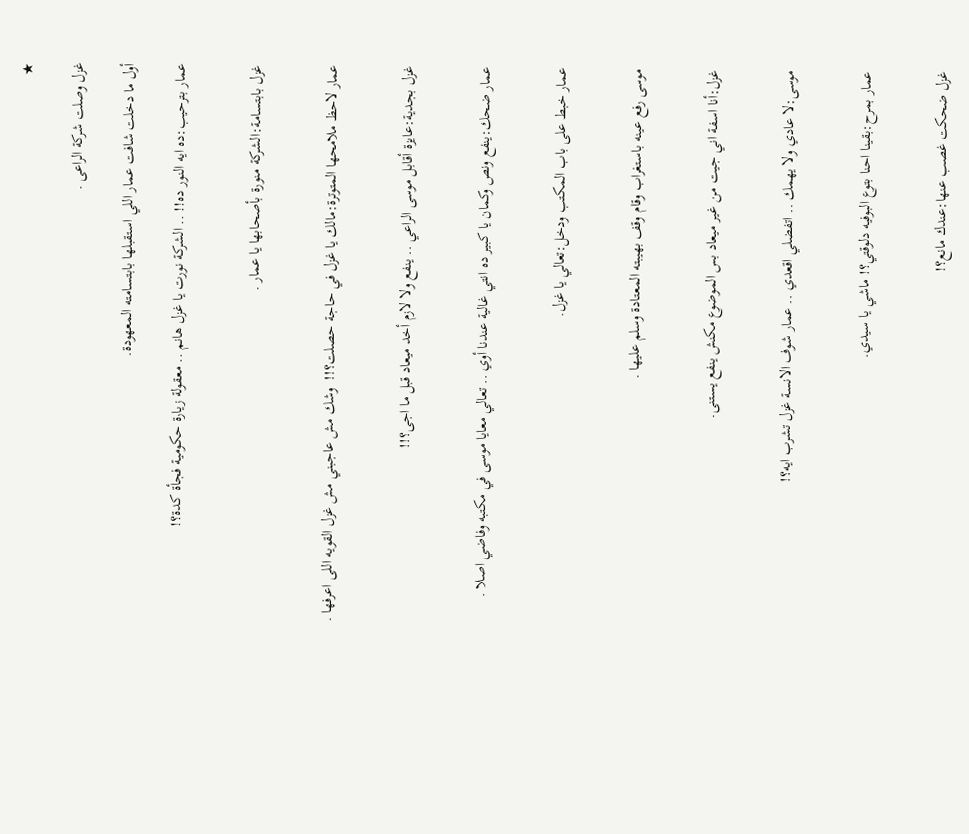★

غزل وصلت شركة الراعى .

أول ما دخلت شافت عمار اللي استقبلها بابتسامته المعهودة.

عمار بترحيب:ده ايه النور ده!! .. الشركة نورت يا غزل هانم .. معقولة زيارة حكومية فجأة كدة؟!


غزل بابتسامة:الشركة منورة بأصحابها يا عمار .


عمار لاحظ ملامحها المتوترة:مالك يا غزل في حاجة حصلت؟!!  وشك مش عاجبني مش غزل القويه اللى اعرفها .


غزل بجدية:عايزة أقابل موسى الراعي .. ينفع ولا لازم أخد ميعاد قبل ما اجى؟!!


عمار ضحك:ينفع ونص وكمان يا كبير ده انتي غالية عندنا أوي .. تعالي معايا موسى في مكتبه وفاضي اصلا .


عمار خبط على باب المكتب ودخل:تعالي يا غزل.


موسى رفع عينه باستغراب وقام وقف بهيبته المعتادة وسلم عليها .


غزل:أنا اسفة اني جيت من غير ميعاد بس الموضوع مكنش ينفع يستنى.


موسى:لا عادي ولا يهمك .. اتفضلي اقعدي .. عمار شوف الانسة غزل تشرب ايه؟!


عمار بمرح:بقينا احنا بتوع البوفيه دلوقتي؟! ماشي يا سيدي.


غزل ضحكت غصب عنها:عندك مانع؟!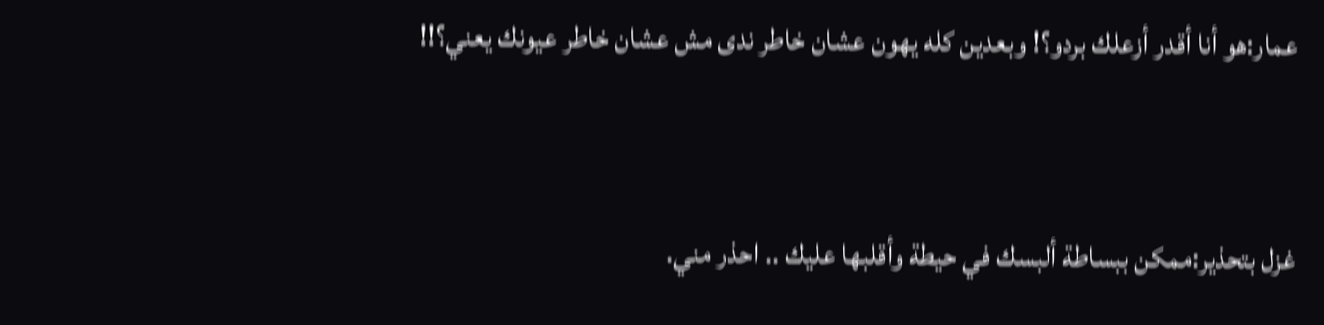عمار:هو أنا أقدر أزعلك بردو؟! وبعدين كله يهون عشان خاطر ندى مش عشان خاطر عيونك يعني؟!!


غزل بتحذير:ممكن ببساطة ألبسك في حيطة وأقلبها عليك .. احذر مني.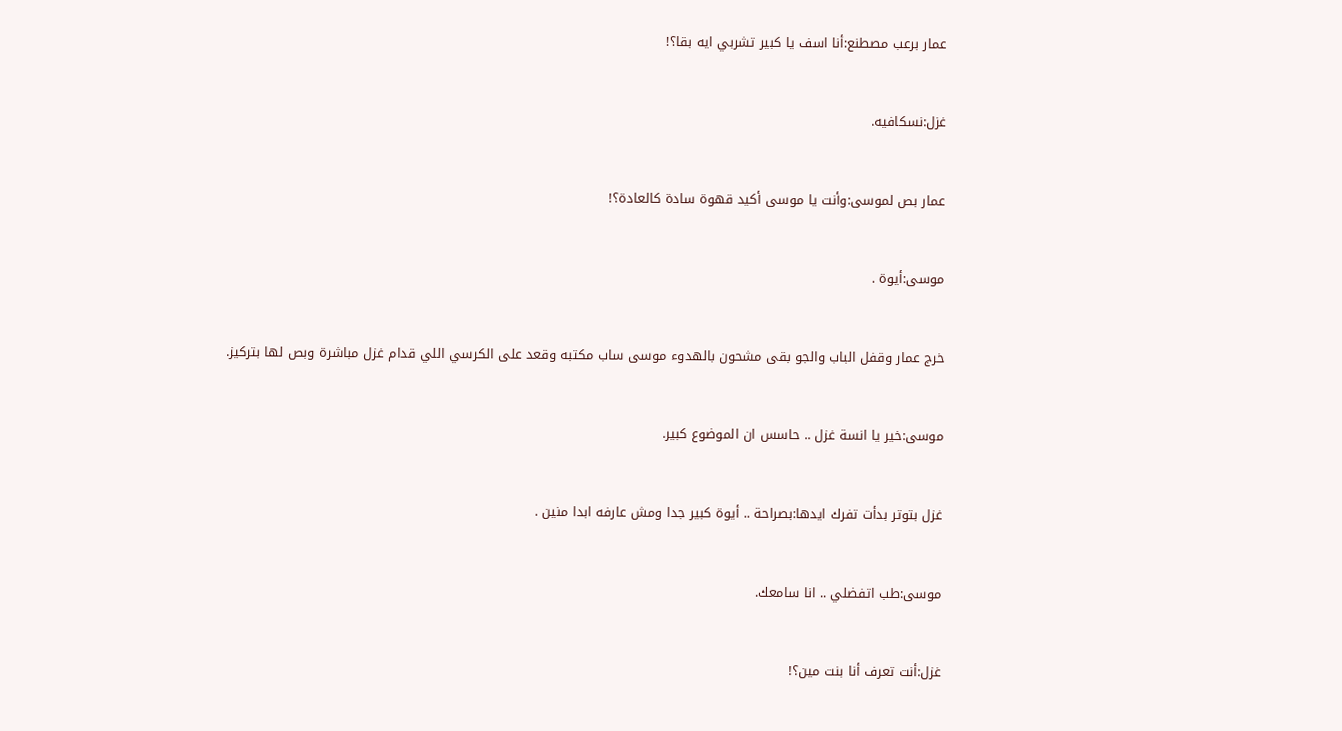عمار برعب مصطنع:أنا اسف يا كبير تشربي ايه بقا؟!


غزل:نسكافيه.


عمار بص لموسى:وأنت يا موسى أكيد قهوة سادة كالعادة؟!


موسى:أيوة .


خرج عمار وقفل الباب والجو بقى مشحون بالهدوء موسى ساب مكتبه وقعد على الكرسي اللي قدام غزل مباشرة وبص لها بتركيز.


موسى:خير يا انسة غزل .. حاسس ان الموضوع كبير.


غزل بتوتر بدأت تفرك ايدها:بصراحة .. أيوة كبير جدا ومش عارفه ابدا منين .


موسى:طب اتفضلي .. انا سامعك.


غزل:أنت تعرف أنا بنت مين؟!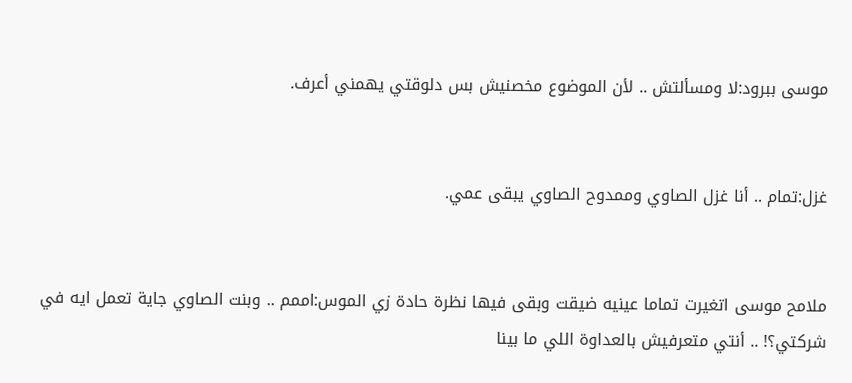موسى ببرود:لا ومسألتش .. لأن الموضوع مخصنيش بس دلوقتي يهمني أعرف.


غزل:تمام .. أنا غزل الصاوي وممدوح الصاوي يبقى عمي.


ملامح موسى اتغيرت تماما عينيه ضيقت وبقى فيها نظرة حادة زي الموس:اممم .. وبنت الصاوي جاية تعمل ايه في شركتي؟! .. أنتي متعرفيش بالعداوة اللي ما بينا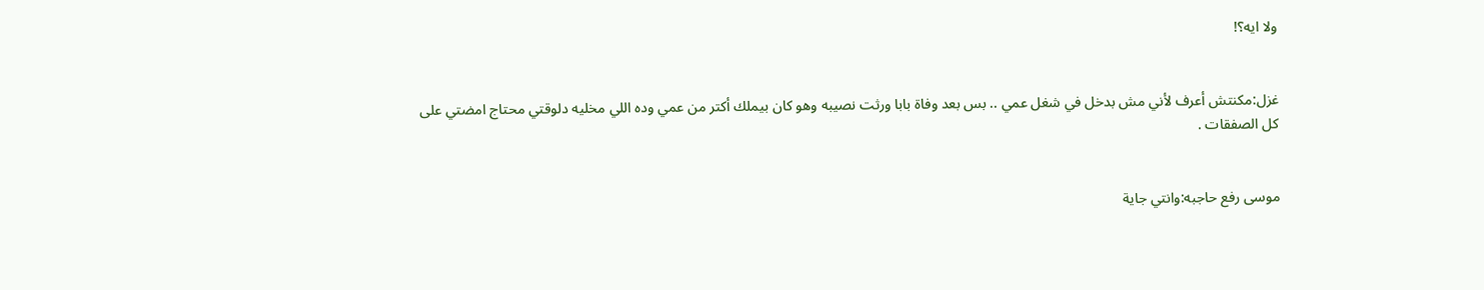ولا ايه؟!


غزل:مكنتش أعرف لأني مش بدخل في شغل عمي .. بس بعد وفاة بابا ورثت نصيبه وهو كان بيملك أكتر من عمي وده اللي مخليه دلوقتي محتاج امضتي على كل الصفقات .


موسى رفع حاجبه:وانتي جاية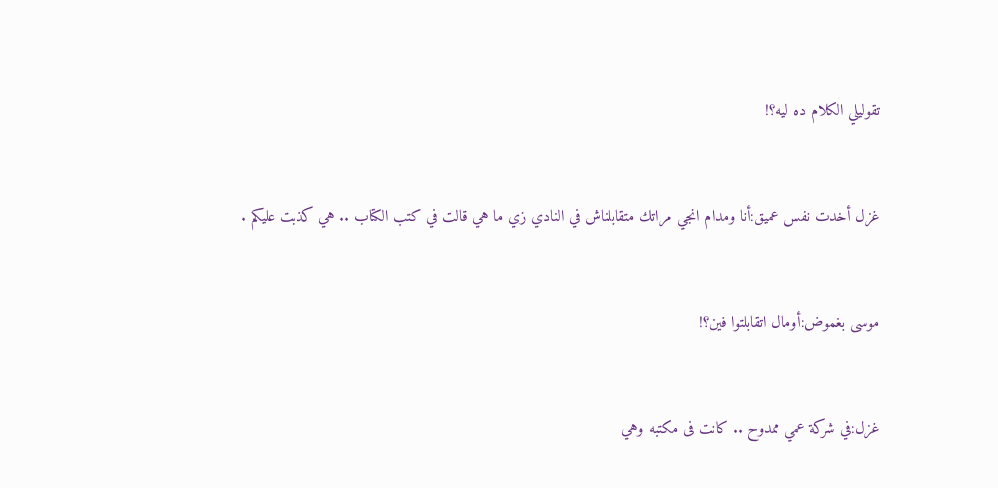تقوليلي الكلام ده ليه؟!


غزل أخدت نفس عميق:أنا ومدام انجي مراتك متقابلناش في النادي زي ما هي قالت في كتب الكتاب .. هي كذبت عليكم .


موسى بغموض:أومال اتقابلتوا فين؟!


غزل:في شركة عمي ممدوح .. كانت فى مكتبه وهي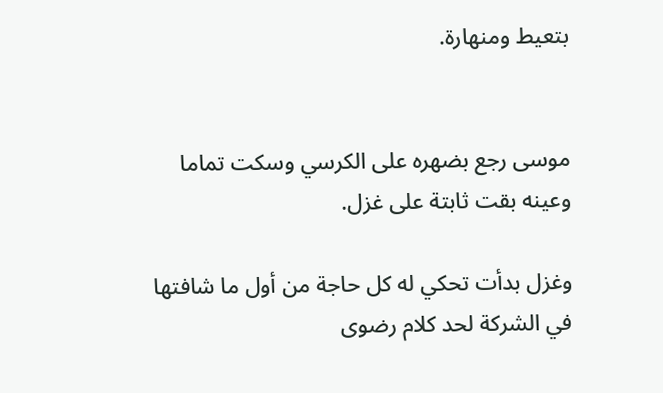بتعيط ومنهارة.


موسى رجع بضهره على الكرسي وسكت تماما وعينه بقت ثابتة على غزل.

وغزل بدأت تحكي له كل حاجة من أول ما شافتها في الشركة لحد كلام رضوى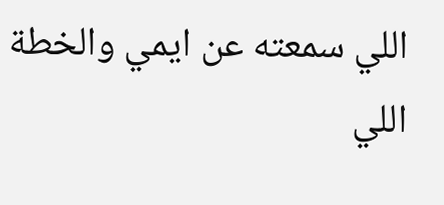اللي سمعته عن ايمي والخطة اللي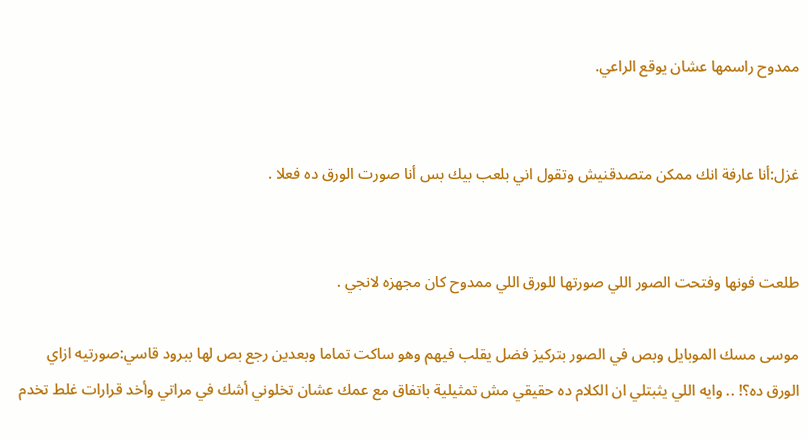ممدوح راسمها عشان يوقع الراعي.


غزل:أنا عارفة انك ممكن متصدقنيش وتقول اني بلعب بيك بس أنا صورت الورق ده فعلا .


طلعت فونها وفتحت الصور اللي صورتها للورق اللي ممدوح كان مجهزه لانجي .

موسى مسك الموبايل وبص في الصور بتركيز فضل يقلب فيهم وهو ساكت تماما وبعدين رجع بص لها ببرود قاسي:صورتيه ازاي الورق ده؟! .. وايه اللي يثبتلي ان الكلام ده حقيقي مش تمثيلية باتفاق مع عمك عشان تخلوني أشك في مراتي وأخد قرارات غلط تخدم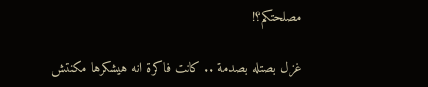مصلحتكم؟!

غزل بصتله بصدمة .. كانت فاكرة انه هيشكرها مكنتش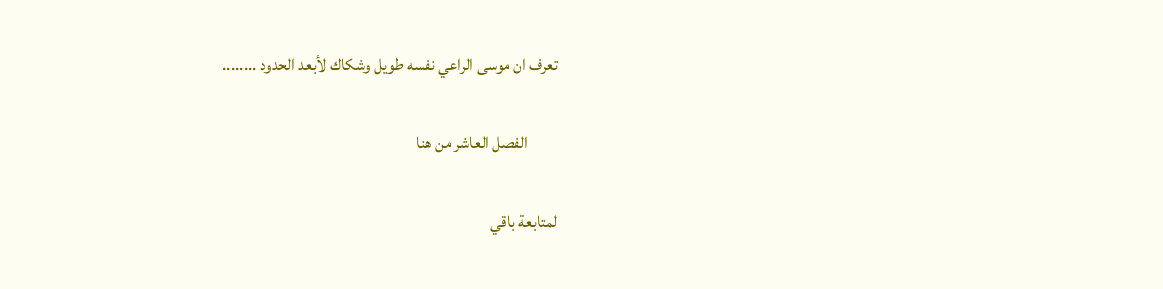تعرف ان موسى الراعي نفسه طويل وشكاك لأبعد الحدود ........

         الفصل العاشر من هنا

لمتابعة باقي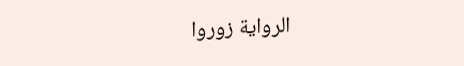الرواية زوروا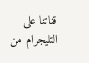قناتنا على التليجرام من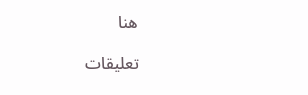هنا

تعليقات